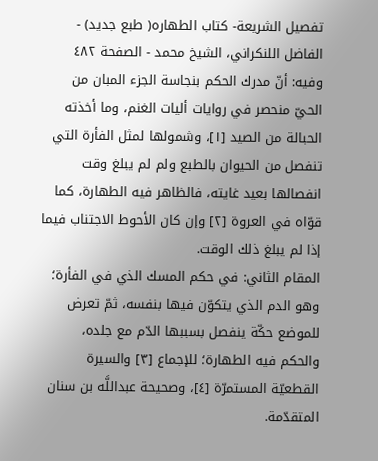تفصيل الشريعة- كتاب الطهاره( طبع جديد) - الفاضل اللنكراني، الشيخ محمد - الصفحة ٤٨٢
وفيه: أنّ مدرك الحكم بنجاسة الجزء المبان من الحيّ منحصر في روايات أليات الغنم، وما أخذته الحبالة من الصيد [١]، وشمولها لمثل الفأرة التي تنفصل من الحيوان بالطبع ولم لم يبلغ وقت انفصالها بعيد غايته، فالظاهر فيه الطهارة، كما قوّاه في العروة [٢] وإن كان الأحوط الاجتناب فيما إذا لم يبلغ ذلك الوقت.
المقام الثاني: في حكم المسك الذي في الفأرة؛ وهو الدم الذي يتكوّن فيها بنفسه، ثمّ تعرض للموضع حكّة ينفصل بسببها الدّم مع جلده، والحكم فيه الطهارة؛ للإجماع [٣] والسيرة القطعيّة المستمرّة [٤]، وصحيحة عبداللَّه بن سنان المتقدّمة.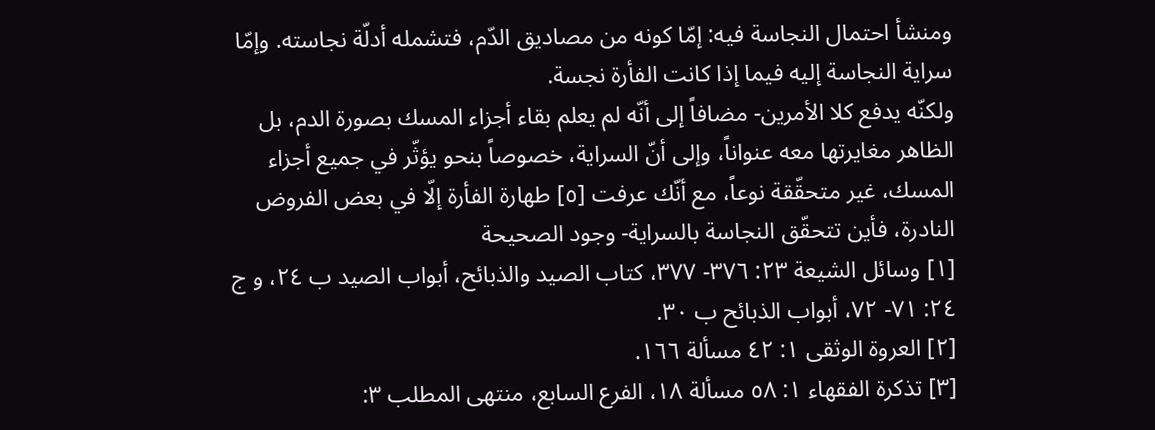ومنشأ احتمال النجاسة فيه: إمّا كونه من مصاديق الدّم، فتشمله أدلّة نجاسته. وإمّا سراية النجاسة إليه فيما إذا كانت الفأرة نجسة.
ولكنّه يدفع كلا الأمرين- مضافاً إلى أنّه لم يعلم بقاء أجزاء المسك بصورة الدم، بل الظاهر مغايرتها معه عنواناً، وإلى أنّ السراية، خصوصاً بنحو يؤثّر في جميع أجزاء المسك، غير متحقّقة نوعاً، مع أنّك عرفت [٥] طهارة الفأرة إلّا في بعض الفروض النادرة، فأين تتحقّق النجاسة بالسراية- وجود الصحيحة
[١] وسائل الشيعة ٢٣: ٣٧٦- ٣٧٧، كتاب الصيد والذبائح، أبواب الصيد ب ٢٤، و ج ٢٤: ٧١- ٧٢، أبواب الذبائح ب ٣٠.
[٢] العروة الوثقى ١: ٤٢ مسألة ١٦٦.
[٣] تذكرة الفقهاء ١: ٥٨ مسألة ١٨، الفرع السابع، منتهى المطلب ٣: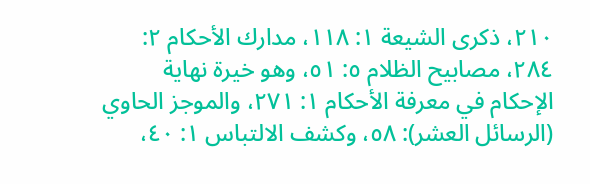٢١٠، ذكرى الشيعة ١: ١١٨، مدارك الأحكام ٢: ٢٨٤، مصابيح الظلام ٥: ٥١، وهو خيرة نهاية الإحكام في معرفة الأحكام ١: ٢٧١، والموجز الحاوي (الرسائل العشر): ٥٨، وكشف الالتباس ١: ٤٠،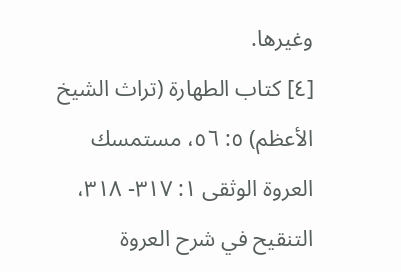وغيرها.
[٤] كتاب الطهارة (تراث الشيخ الأعظم) ٥: ٥٦، مستمسك العروة الوثقى ١: ٣١٧- ٣١٨، التنقيح في شرح العروة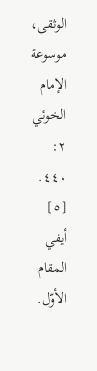الوثقى، موسوعة الإمام الخوئي ٢: ٤٤٠.
[٥] أيفي المقام الأوّل.